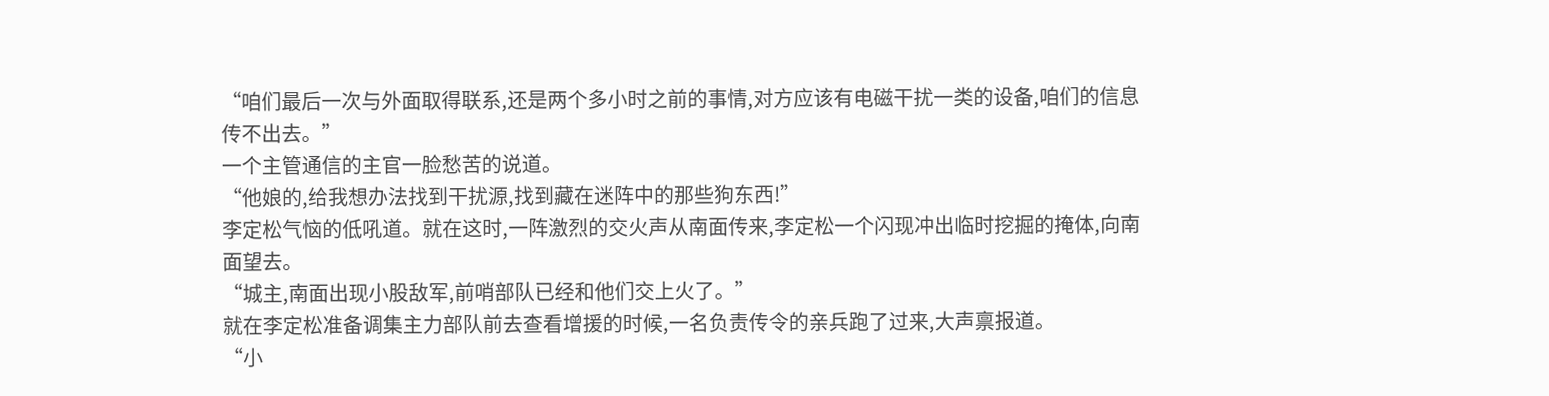“咱们最后一次与外面取得联系,还是两个多小时之前的事情,对方应该有电磁干扰一类的设备,咱们的信息传不出去。”
一个主管通信的主官一脸愁苦的说道。
“他娘的,给我想办法找到干扰源,找到藏在迷阵中的那些狗东西!”
李定松气恼的低吼道。就在这时,一阵激烈的交火声从南面传来,李定松一个闪现冲出临时挖掘的掩体,向南面望去。
“城主,南面出现小股敌军,前哨部队已经和他们交上火了。”
就在李定松准备调集主力部队前去查看增援的时候,一名负责传令的亲兵跑了过来,大声禀报道。
“小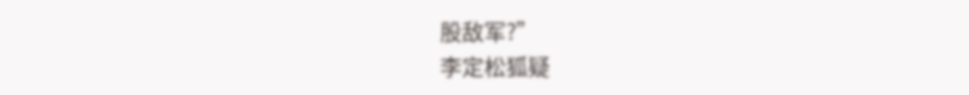股敌军?”
李定松狐疑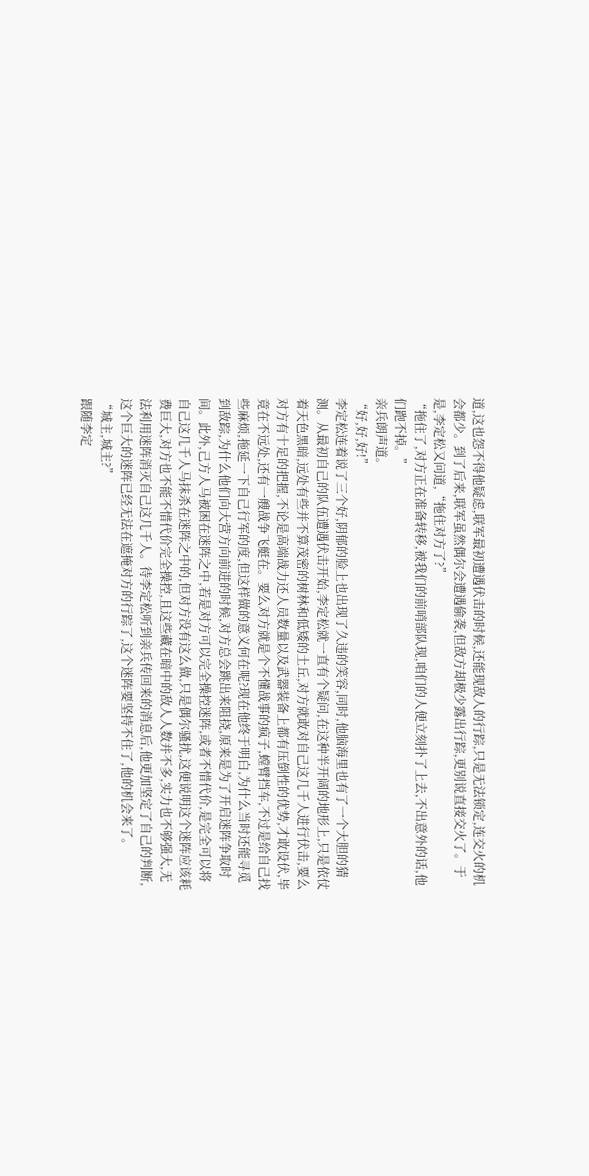道,这也怨不得他疑虑,联军最初遭遇伏击的时候,还能现敌人的行踪,只是无法锁定,连交火的机会都少。到了后来,联军虽然偶尔会遭遇偷袭,但敌方却极少露出行踪,更别说直接交火了。于是,李定松又问道,“拖住对方了?”
“拖住了,对方正在准备转移,被我们的前哨部队现,咱们的人便立刻扑了上去,不出意外的话,他们跑不掉。”
亲兵朗声道。
“好,好,好!”
李定松连着说了三个好,阴郁的脸上也出现了久违的笑容,同时,他脑海里也有了一个大胆的猜测。从最初自己的队伍遭遇伏击开始,李定松就一直有个疑问,在这种半开阔的地形上,只是依仗着天色黑暗,远处有些并不算茂密的树林和低矮的土丘,对方就敢对自己这几千人进行伏击,要么对方有十足的把握,不论是高端战力还人员数量以及武器装备上都有压倒性的优势,才敢设伏,毕竟在不远处,还有一艘战争飞艇在。要么对方就是个不懂战事的疯子,螳臂挡车,不过是给自己找些麻烦,拖延一下自己行军的度,但这样做的意义何在呢?现在他终于明白,为什么当时还能寻觅到敌踪,为什么他们向大营方向前进的时候,对方总会跳出来阻挠,原来是为了开启迷阵争取时间。此外,己方人马被困在迷阵之中,若是对方可以完全操控迷阵,或者不惜代价,是完全可以将自己这几千人马抹杀在迷阵之中的,但对方没有这么做,只是偶尔骚扰,这便说明这个迷阵应该耗费巨大,对方也不能不惜代价完全操控,且这些藏在暗中的敌人人数并不多,实力也不够强大,无法利用迷阵消灭自己这几千人。待李定松听到亲兵传回来的消息后,他更加坚定了自己的判断,这个巨大的迷阵已经无法在遮掩对方的行踪了,这个迷阵要坚持不住了,他的机会来了。
“城主,城主?”
跟随李定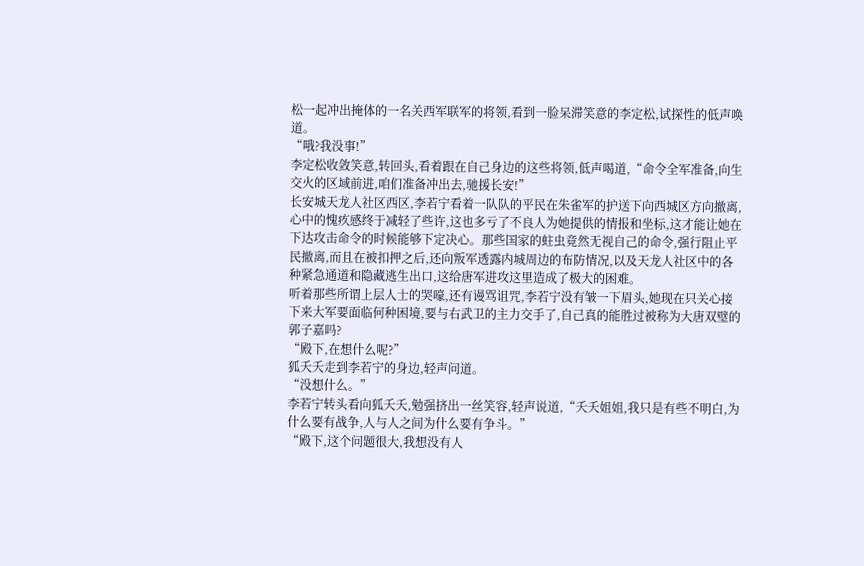松一起冲出掩体的一名关西军联军的将领,看到一脸呆滞笑意的李定松,试探性的低声唤道。
“哦?我没事!”
李定松收敛笑意,转回头,看着跟在自己身边的这些将领,低声喝道,“命令全军准备,向生交火的区域前进,咱们准备冲出去,驰援长安!”
长安城天龙人社区西区,李若宁看着一队队的平民在朱雀军的护送下向西城区方向撤离,心中的愧疚感终于减轻了些许,这也多亏了不良人为她提供的情报和坐标,这才能让她在下达攻击命令的时候能够下定决心。那些国家的蛀虫竟然无视自己的命令,强行阻止平民撤离,而且在被扣押之后,还向叛军透露内城周边的布防情况,以及天龙人社区中的各种紧急通道和隐藏逃生出口,这给唐军进攻这里造成了极大的困难。
听着那些所谓上层人士的哭嚎,还有谩骂诅咒,李若宁没有皱一下眉头,她现在只关心接下来大军要面临何种困境,要与右武卫的主力交手了,自己真的能胜过被称为大唐双璧的郭子嘉吗?
“殿下,在想什么呢?”
狐夭夭走到李若宁的身边,轻声问道。
“没想什么。”
李若宁转头看向狐夭夭,勉强挤出一丝笑容,轻声说道,“夭夭姐姐,我只是有些不明白,为什么要有战争,人与人之间为什么要有争斗。”
“殿下,这个问题很大,我想没有人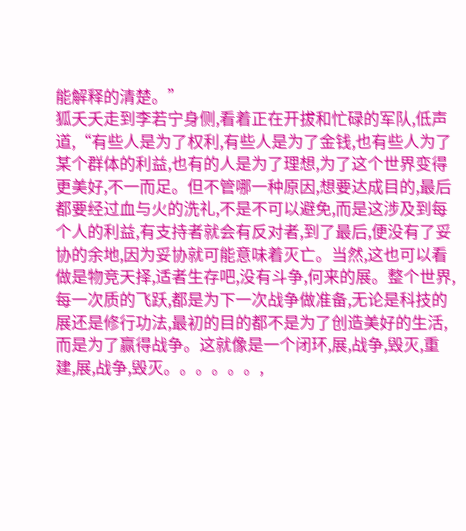能解释的清楚。”
狐夭夭走到李若宁身侧,看着正在开拔和忙碌的军队,低声道,“有些人是为了权利,有些人是为了金钱,也有些人为了某个群体的利益,也有的人是为了理想,为了这个世界变得更美好,不一而足。但不管哪一种原因,想要达成目的,最后都要经过血与火的洗礼,不是不可以避免,而是这涉及到每个人的利益,有支持者就会有反对者,到了最后,便没有了妥协的余地,因为妥协就可能意味着灭亡。当然,这也可以看做是物竞天择,适者生存吧,没有斗争,何来的展。整个世界,每一次质的飞跃,都是为下一次战争做准备,无论是科技的展还是修行功法,最初的目的都不是为了创造美好的生活,而是为了赢得战争。这就像是一个闭环,展,战争,毁灭,重建,展,战争,毁灭。。。。。。,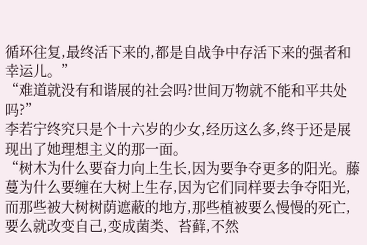循环往复,最终活下来的,都是自战争中存活下来的强者和幸运儿。”
“难道就没有和谐展的社会吗?世间万物就不能和平共处吗?”
李若宁终究只是个十六岁的少女,经历这么多,终于还是展现出了她理想主义的那一面。
“树木为什么要奋力向上生长,因为要争夺更多的阳光。藤蔓为什么要缠在大树上生存,因为它们同样要去争夺阳光,而那些被大树树荫遮蔽的地方,那些植被要么慢慢的死亡,要么就改变自己,变成菌类、苔藓,不然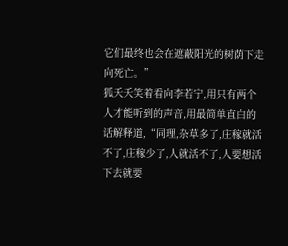它们最终也会在遮蔽阳光的树荫下走向死亡。”
狐夭夭笑着看向李若宁,用只有两个人才能听到的声音,用最简单直白的话解释道,“同理,杂草多了,庄稼就活不了,庄稼少了,人就活不了,人要想活下去就要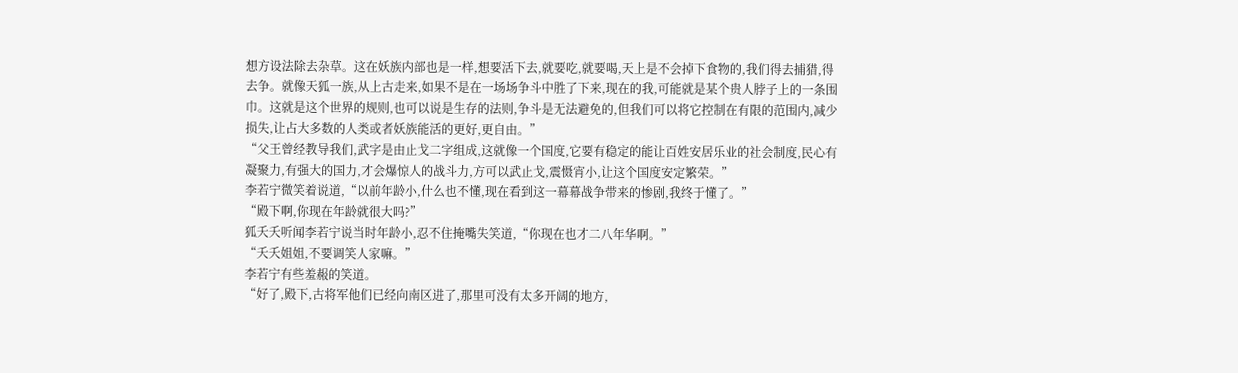想方设法除去杂草。这在妖族内部也是一样,想要活下去,就要吃,就要喝,天上是不会掉下食物的,我们得去捕猎,得去争。就像天狐一族,从上古走来,如果不是在一场场争斗中胜了下来,现在的我,可能就是某个贵人脖子上的一条围巾。这就是这个世界的规则,也可以说是生存的法则,争斗是无法避免的,但我们可以将它控制在有限的范围内,减少损失,让占大多数的人类或者妖族能活的更好,更自由。”
“父王曾经教导我们,武字是由止戈二字组成,这就像一个国度,它要有稳定的能让百姓安居乐业的社会制度,民心有凝聚力,有强大的国力,才会爆惊人的战斗力,方可以武止戈,震慑宵小,让这个国度安定繁荣。”
李若宁微笑着说道,“以前年龄小,什么也不懂,现在看到这一幕幕战争带来的惨剧,我终于懂了。”
“殿下啊,你现在年龄就很大吗?”
狐夭夭听闻李若宁说当时年龄小,忍不住掩嘴失笑道,“你现在也才二八年华啊。”
“夭夭姐姐,不要调笑人家嘛。”
李若宁有些羞赧的笑道。
“好了,殿下,古将军他们已经向南区进了,那里可没有太多开阔的地方,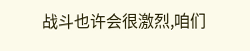战斗也许会很激烈,咱们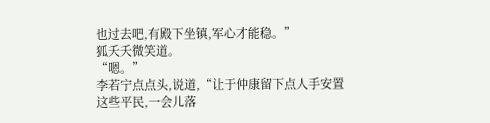也过去吧,有殿下坐镇,军心才能稳。”
狐夭夭微笑道。
“嗯。”
李若宁点点头,说道,“让于仲康留下点人手安置这些平民,一会儿落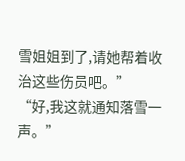雪姐姐到了,请她帮着收治这些伤员吧。”
“好,我这就通知落雪一声。”